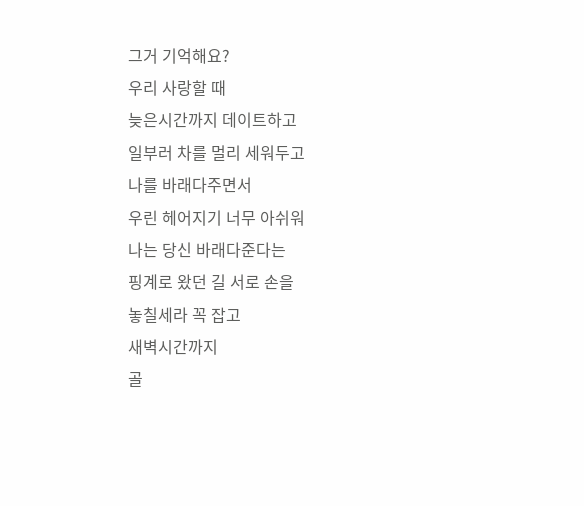그거 기억해요?
우리 사랑할 때
늦은시간까지 데이트하고
일부러 차를 멀리 세워두고
나를 바래다주면서
우린 헤어지기 너무 아쉬워
나는 당신 바래다준다는
핑계로 왔던 길 서로 손을
놓칠세라 꼭 잡고
새벽시간까지
골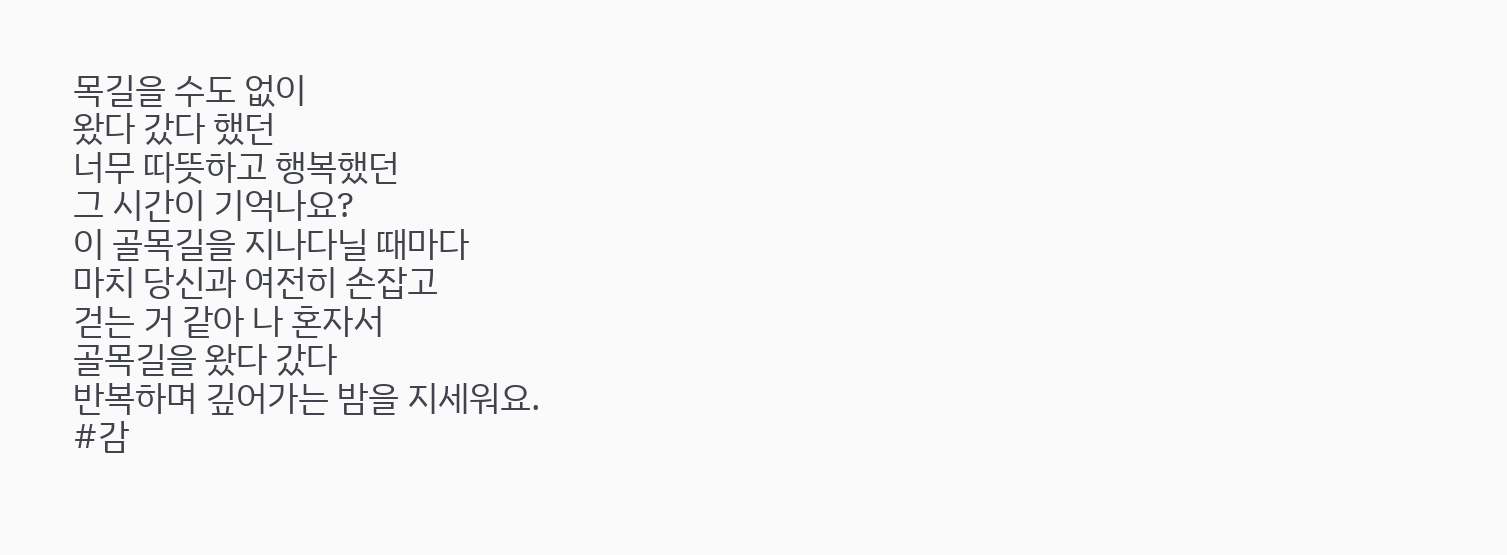목길을 수도 없이
왔다 갔다 했던
너무 따뜻하고 행복했던
그 시간이 기억나요?
이 골목길을 지나다닐 때마다
마치 당신과 여전히 손잡고
걷는 거 같아 나 혼자서
골목길을 왔다 갔다
반복하며 깊어가는 밤을 지세워요.
#감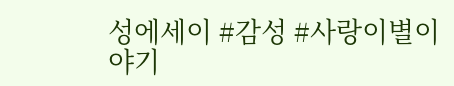성에세이 #감성 #사랑이별이야기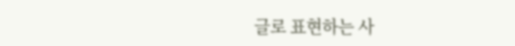글로 표현하는 사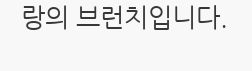랑의 브런치입니다.